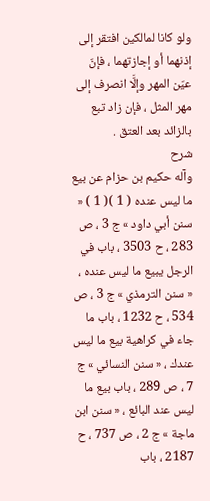ولو كانا لمالكين افتقر إلى إذنهما أو إجازتهما ، فإنّ عيّن المهر وإلَّا انصرف إلى مهر المثل ، فإن زاد تبع بالزائد بعد العتق .
شرح
وآله حكيم بن حزام عن بيع ما ليس عنده ( 1 )( 1 ) « سنن أبي داود » ج 3 ، ص 283 ، ح 3503 ، باب في الرجل يبيع ما ليس عنده ، « سنن الترمذي » ج 3 ، ص 534 ، ح 1232 ، باب ما جاء في كراهية بيع ما ليس عندك ، « سنن النسائي » ج 7 ، ص 289 ، باب بيع ما ليس عند البائع ، « سنن ابن ماجة » ج 2 ، ص 737 ، ح 2187 ، باب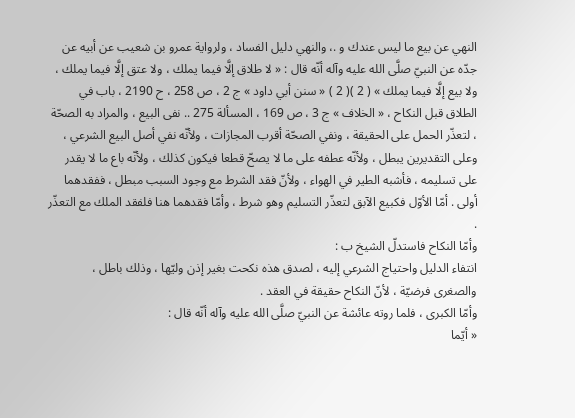النهي عن بيع ما ليس عندك و .، والنهي دليل الفساد ، ولرواية عمرو بن شعيب عن أبيه عن جدّه عن النبيّ صلَّى الله عليه وآله أنّه قال : « لا طلاق إلَّا فيما يملك ، ولا عتق إلَّا فيما يملك ، ولا بيع إلَّا فيما يملك » ( 2 )( 2 ) « سنن أبي داود » ج 2 ، ص 258 ، ح 2190 ، باب في الطلاق قبل النكاح ، « الخلاف » ج 3 ، ص 169 ، المسألة 275 .. نفى البيع ، والمراد به الصحّة ، لتعذّر الحمل على الحقيقة ، ونفي الصحّة أقرب المجازات ، ولأنّه نفي أصل البيع الشرعي ، وعلى التقديرين يبطل ، ولأنّه عطفه على ما لا يصحّ قطعا فيكون كذلك ، ولأنّه باع ما لا يقدر على تسليمه ، فأشبه الطير في الهواء ، ولأنّ فقد الشرط مع وجود السبب مبطل ، ففقدهما أولى . أمّا الأوّل فكبيع الآبق لتعذّر التسليم وهو شرط ، وأمّا فقدهما هنا فلفقد الملك مع التعذّر .
وأمّا النكاح فاستدلّ الشيخ ب :
انتفاء الدليل واحتياج الشرعي إليه ، لصدق هذه نكحت بغير إذن وليّها ، وذلك باطل ، والصغرى فرضيّة ، لأنّ النكاح حقيقة في العقد .
وأمّا الكبرى ، فلما روته عائشة عن النبيّ صلَّى الله عليه وآله أنّه قال :
« أيّما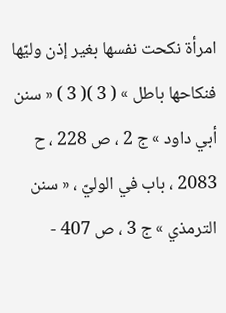امرأة نكحت نفسها بغير إذن وليّها فنكاحها باطل » ( 3 )( 3 ) « سنن أبي داود » ج 2 ، ص 228 ، ح 2083 ، باب في الوليّ ، « سنن الترمذي » ج 3 ، ص 407 -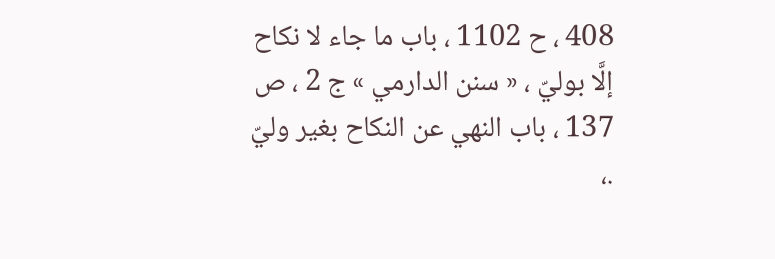408 ، ح 1102 ، باب ما جاء لا نكاح إلَّا بوليّ ، « سنن الدارمي » ج 2 ، ص 137 ، باب النهي عن النكاح بغير وليّ .،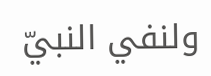ولنفي النبيّ